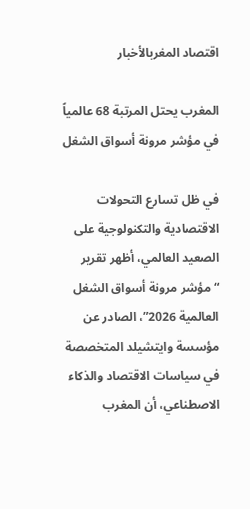اقتصاد المغربالأخبار

المغرب يحتل المرتبة 68 عالمياً في مؤشر مرونة أسواق الشغل

في ظل تسارع التحولات الاقتصادية والتكنولوجية على الصعيد العالمي، أظهر تقرير “مؤشر مرونة أسواق الشغل العالمية 2026”، الصادر عن مؤسسة وايتشيلد المتخصصة في سياسات الاقتصاد والذكاء الاصطناعي، أن المغرب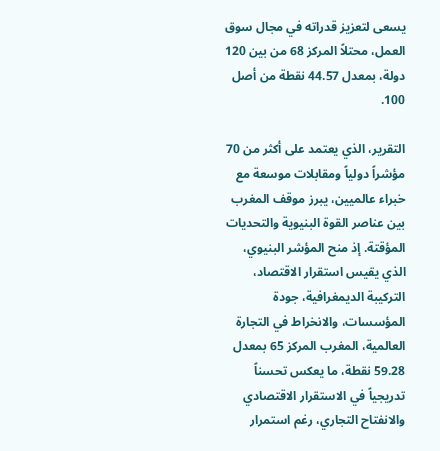يسعى لتعزيز قدراته في مجال سوق العمل، محتلاً المركز 68 من بين 120 دولة، بمعدل 44.57 نقطة من أصل 100.

التقرير، الذي يعتمد على أكثر من 70 مؤشراً دولياً ومقابلات موسعة مع خبراء عالميين، يبرز موقف المغرب بين عناصر القوة البنيوية والتحديات المؤقتة. إذ منح المؤشر البنيوي، الذي يقيس استقرار الاقتصاد، التركيبة الديمغرافية، جودة المؤسسات، والانخراط في التجارة العالمية، المغرب المركز 65 بمعدل 59.28 نقطة، ما يعكس تحسناً تدريجياً في الاستقرار الاقتصادي والانفتاح التجاري، رغم استمرار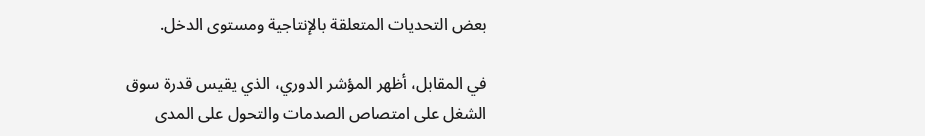بعض التحديات المتعلقة بالإنتاجية ومستوى الدخل.

في المقابل، أظهر المؤشر الدوري، الذي يقيس قدرة سوق الشغل على امتصاص الصدمات والتحول على المدى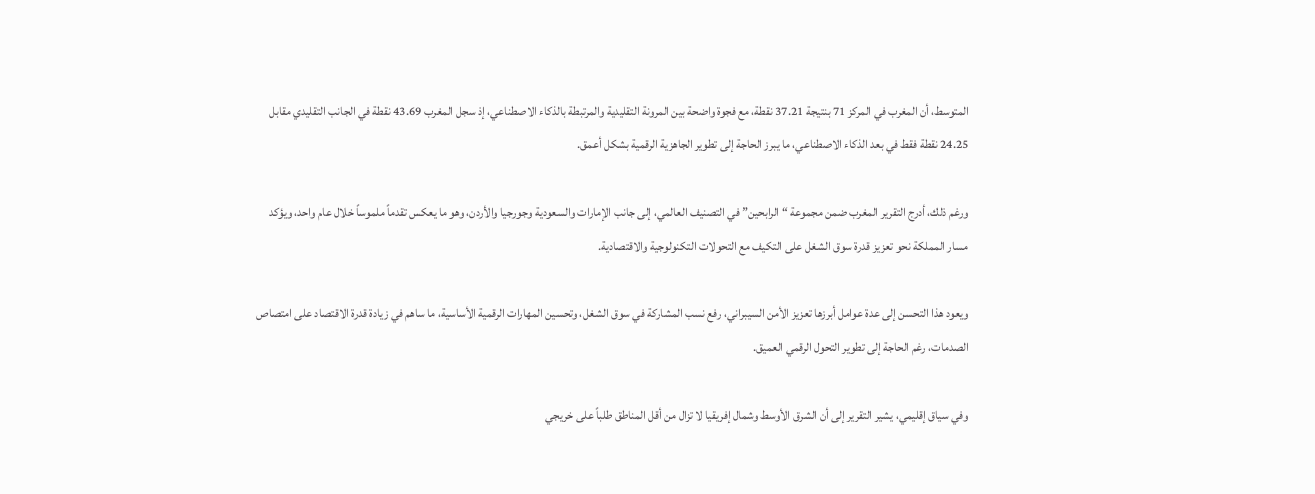المتوسط، أن المغرب في المركز 71 بنتيجة 37.21 نقطة، مع فجوة واضحة بين المرونة التقليدية والمرتبطة بالذكاء الاصطناعي، إذ سجل المغرب 43.69 نقطة في الجانب التقليدي مقابل 24.25 نقطة فقط في بعد الذكاء الاصطناعي، ما يبرز الحاجة إلى تطوير الجاهزية الرقمية بشكل أعمق.

ورغم ذلك، أدرج التقرير المغرب ضمن مجموعة “الرابحين” في التصنيف العالمي، إلى جانب الإمارات والسعودية وجورجيا والأردن، وهو ما يعكس تقدماً ملموساً خلال عام واحد، ويؤكد مسار المملكة نحو تعزيز قدرة سوق الشغل على التكيف مع التحولات التكنولوجية والاقتصادية.

ويعود هذا التحسن إلى عدة عوامل أبرزها تعزيز الأمن السيبراني، رفع نسب المشاركة في سوق الشغل، وتحسين المهارات الرقمية الأساسية، ما ساهم في زيادة قدرة الاقتصاد على امتصاص الصدمات، رغم الحاجة إلى تطوير التحول الرقمي العميق.

وفي سياق إقليمي، يشير التقرير إلى أن الشرق الأوسط وشمال إفريقيا لا تزال من أقل المناطق طلباً على خريجي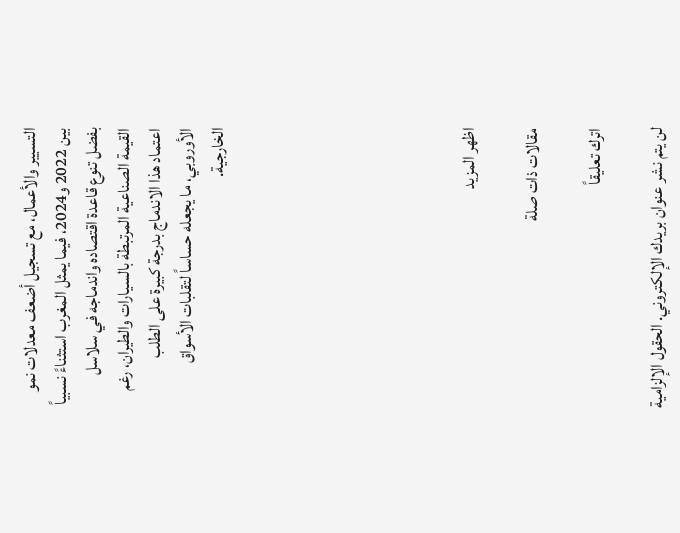التسيير والأعمال، مع تسجيل أضعف معدلات نمو بين 2022 و2024، فيما يمثل المغرب استثناءً نسبياً بفضل تنوع قاعدة اقتصاده واندماجه في سلاسل القيمة الصناعية المرتبطة بالسيارات والطيران، رغم اعتماد هذا الاندماج بدرجة كبيرة على الطلب الأوروبي، ما يجعله حساساً لتقلبات الأسواق الخارجية.







اظهر المزيد

مقالات ذات صلة

اترك تعليقاً

لن يتم نشر عنوان بريدك الإلكتروني. الحقول الإلزامية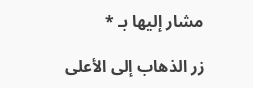مشار إليها بـ *

زر الذهاب إلى الأعلى